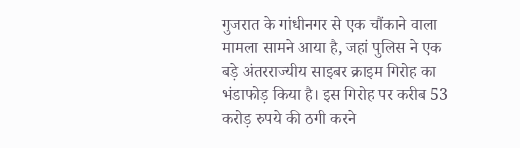गुजरात के गांधीनगर से एक चौंकाने वाला मामला सामने आया है, जहां पुलिस ने एक बड़े अंतरराज्यीय साइबर क्राइम गिरोह का भंडाफोड़ किया है। इस गिरोह पर करीब 53 करोड़ रुपये की ठगी करने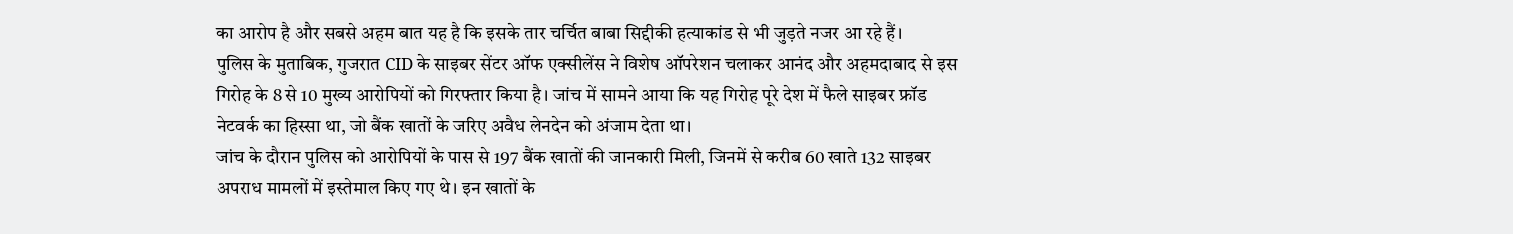का आरोप है और सबसे अहम बात यह है कि इसके तार चर्चित बाबा सिद्दीकी हत्याकांड से भी जुड़ते नजर आ रहे हैं।
पुलिस के मुताबिक, गुजरात CID के साइबर सेंटर ऑफ एक्सीलेंस ने विशेष ऑपरेशन चलाकर आनंद और अहमदाबाद से इस गिरोह के 8 से 10 मुख्य आरोपियों को गिरफ्तार किया है। जांच में सामने आया कि यह गिरोह पूरे देश में फैले साइबर फ्रॉड नेटवर्क का हिस्सा था, जो बैंक खातों के जरिए अवैध लेनदेन को अंजाम देता था।
जांच के दौरान पुलिस को आरोपियों के पास से 197 बैंक खातों की जानकारी मिली, जिनमें से करीब 60 खाते 132 साइबर अपराध मामलों में इस्तेमाल किए गए थे। इन खातों के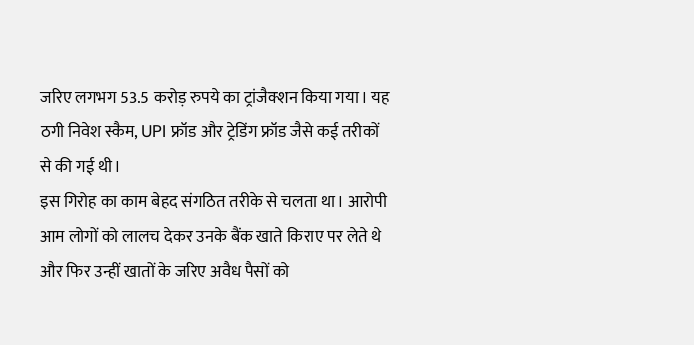जरिए लगभग 53.5 करोड़ रुपये का ट्रांजैक्शन किया गया। यह ठगी निवेश स्कैम, UPI फ्रॉड और ट्रेडिंग फ्रॉड जैसे कई तरीकों से की गई थी।
इस गिरोह का काम बेहद संगठित तरीके से चलता था। आरोपी आम लोगों को लालच देकर उनके बैंक खाते किराए पर लेते थे और फिर उन्हीं खातों के जरिए अवैध पैसों को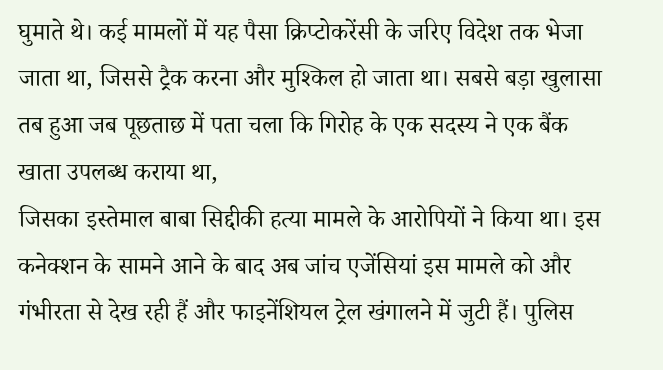घुमाते थे। कई मामलों में यह पैसा क्रिप्टोकरेंसी के जरिए विदेश तक भेजा जाता था, जिससे ट्रैक करना और मुश्किल हो जाता था। सबसे बड़ा खुलासा तब हुआ जब पूछताछ में पता चला कि गिरोह के एक सदस्य ने एक बैंक खाता उपलब्ध कराया था,
जिसका इस्तेमाल बाबा सिद्दीकी हत्या मामले के आरोपियों ने किया था। इस कनेक्शन के सामने आने के बाद अब जांच एजेंसियां इस मामले को और गंभीरता से देख रही हैं और फाइनेंशियल ट्रेल खंगालने में जुटी हैं। पुलिस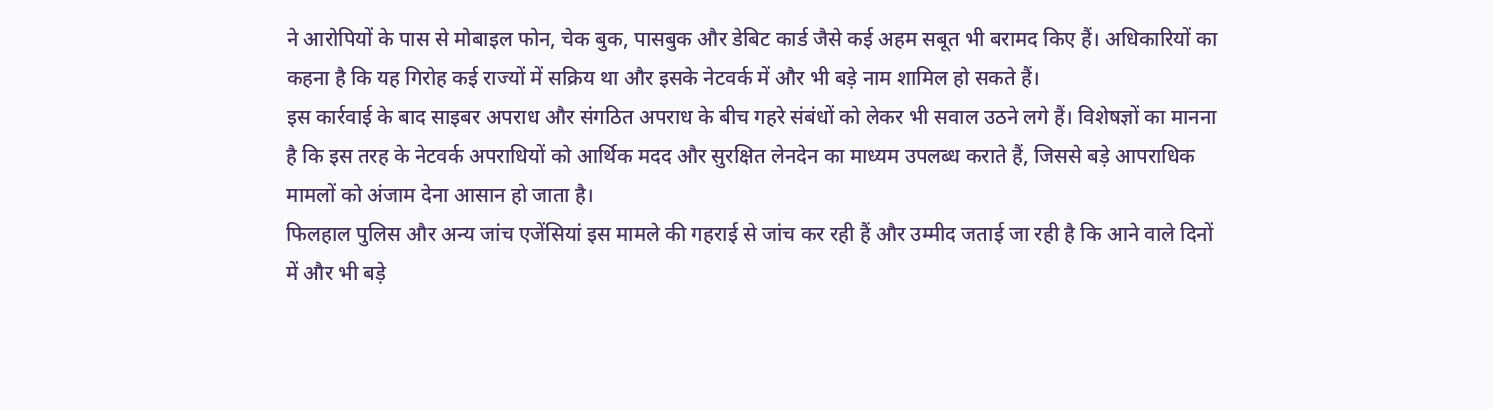ने आरोपियों के पास से मोबाइल फोन, चेक बुक, पासबुक और डेबिट कार्ड जैसे कई अहम सबूत भी बरामद किए हैं। अधिकारियों का कहना है कि यह गिरोह कई राज्यों में सक्रिय था और इसके नेटवर्क में और भी बड़े नाम शामिल हो सकते हैं।
इस कार्रवाई के बाद साइबर अपराध और संगठित अपराध के बीच गहरे संबंधों को लेकर भी सवाल उठने लगे हैं। विशेषज्ञों का मानना है कि इस तरह के नेटवर्क अपराधियों को आर्थिक मदद और सुरक्षित लेनदेन का माध्यम उपलब्ध कराते हैं, जिससे बड़े आपराधिक मामलों को अंजाम देना आसान हो जाता है।
फिलहाल पुलिस और अन्य जांच एजेंसियां इस मामले की गहराई से जांच कर रही हैं और उम्मीद जताई जा रही है कि आने वाले दिनों में और भी बड़े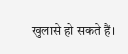खुलासे हो सकते हैं।